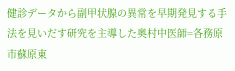健診データから副甲状腺の異常を早期発見する手法を見いだす研究を主導した奥村中医師=各務原市蘇原東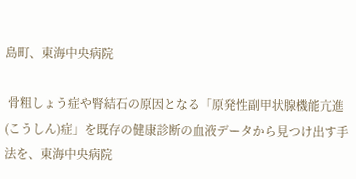島町、東海中央病院

 骨粗しょう症や腎結石の原因となる「原発性副甲状腺機能亢進(こうしん)症」を既存の健康診断の血液データから見つけ出す手法を、東海中央病院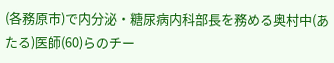(各務原市)で内分泌・糖尿病内科部長を務める奥村中(あたる)医師(60)らのチー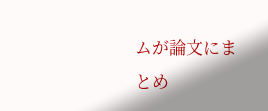ムが論文にまとめ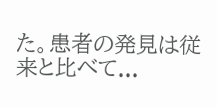た。患者の発見は従来と比べて...